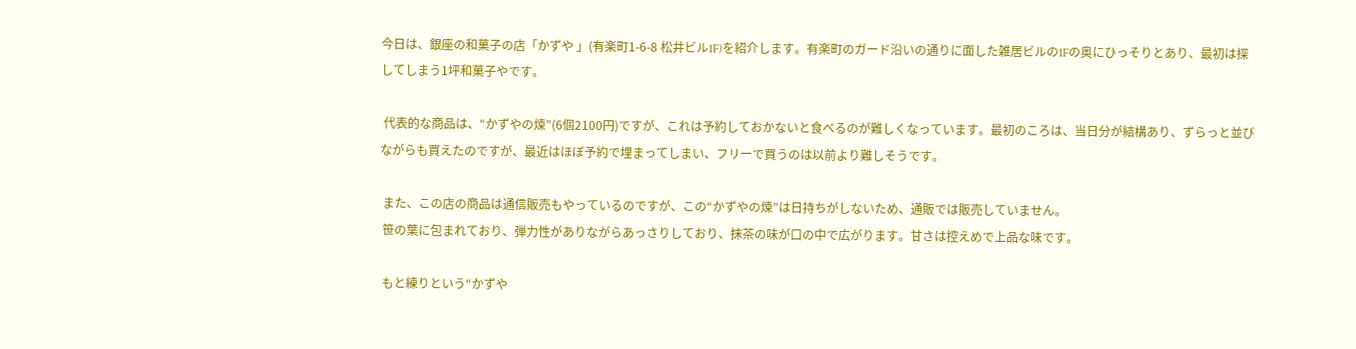今日は、銀座の和菓子の店「かずや 」(有楽町1-6-8 松井ビル1F)を紹介します。有楽町のガード沿いの通りに面した雑居ビルの1Fの奥にひっそりとあり、最初は探してしまう1坪和菓子やです。

 代表的な商品は、“かずやの煉”(6個2100円)ですが、これは予約しておかないと食べるのが難しくなっています。最初のころは、当日分が結構あり、ずらっと並びながらも買えたのですが、最近はほぼ予約で埋まってしまい、フリーで買うのは以前より難しそうです。

 また、この店の商品は通信販売もやっているのですが、この“かずやの煉”は日持ちがしないため、通販では販売していません。
 笹の葉に包まれており、弾力性がありながらあっさりしており、抹茶の味が口の中で広がります。甘さは控えめで上品な味です。

 もと練りという“かずや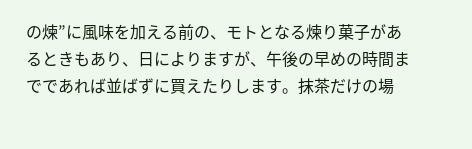の煉”に風味を加える前の、モトとなる煉り菓子があるときもあり、日によりますが、午後の早めの時間までであれば並ばずに買えたりします。抹茶だけの場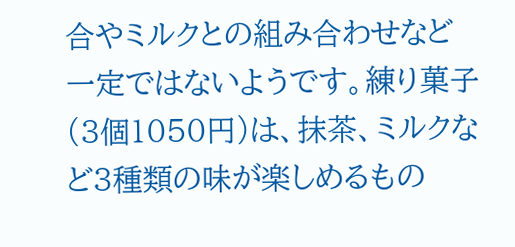合やミルクとの組み合わせなど一定ではないようです。練り菓子(3個1050円)は、抹茶、ミルクなど3種類の味が楽しめるもの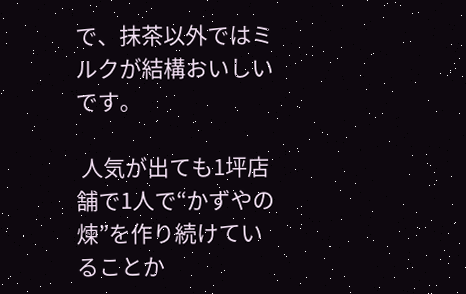で、抹茶以外ではミルクが結構おいしいです。

 人気が出ても1坪店舗で1人で“かずやの煉”を作り続けていることか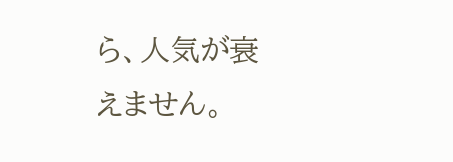ら、人気が衰えません。